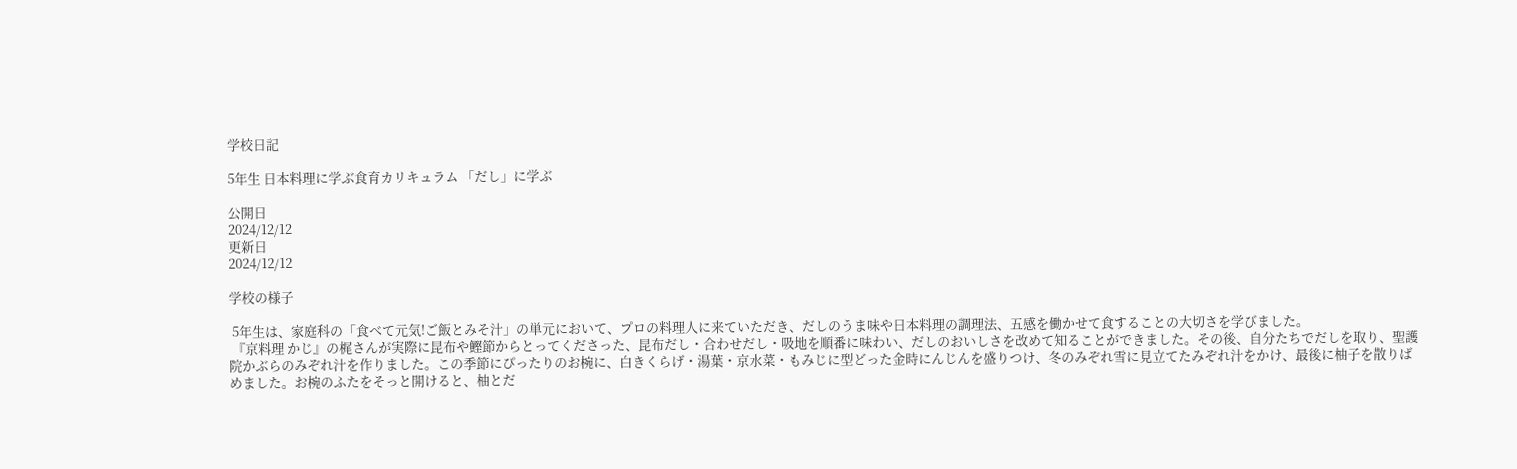学校日記

5年生 日本料理に学ぶ食育カリキュラム 「だし」に学ぶ

公開日
2024/12/12
更新日
2024/12/12

学校の様子

 5年生は、家庭科の「食べて元気!ご飯とみそ汁」の単元において、プロの料理人に来ていただき、だしのうま味や日本料理の調理法、五感を働かせて食することの大切さを学びました。
 『京料理 かじ』の梶さんが実際に昆布や鰹節からとってくださった、昆布だし・合わせだし・吸地を順番に味わい、だしのおいしさを改めて知ることができました。その後、自分たちでだしを取り、聖護院かぶらのみぞれ汁を作りました。この季節にぴったりのお椀に、白きくらげ・湯葉・京水菜・もみじに型どった金時にんじんを盛りつけ、冬のみぞれ雪に見立てたみぞれ汁をかけ、最後に柚子を散りばめました。お椀のふたをそっと開けると、柚とだ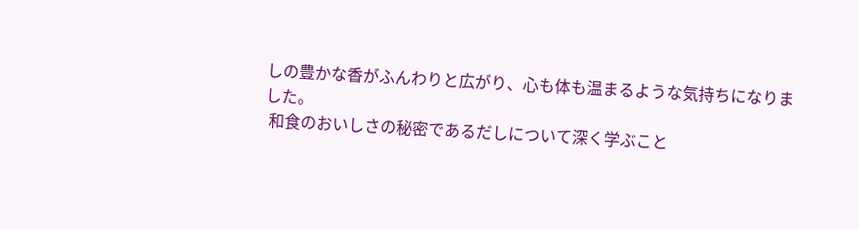しの豊かな香がふんわりと広がり、心も体も温まるような気持ちになりました。
 和食のおいしさの秘密であるだしについて深く学ぶこと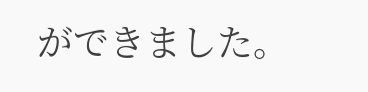ができました。